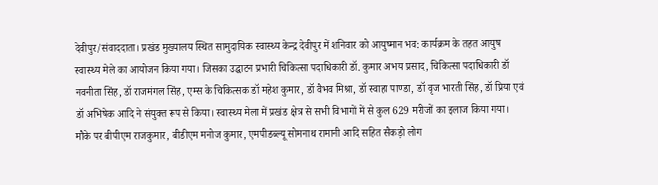देवीपुर/संवाददाता। प्रखंड मुख्यालय स्थित सामुदायिक स्वास्थ्य केन्द्र देवीपुर में शनिवार को आयुष्मान भव: कार्यक्रम के तहत आयुष स्वास्थ्य मेले का आयोजन किया गया। जिसका उद्घाटन प्रभारी चिकित्सा पदाधिकारी डॉ. कुमार अभय प्रसाद, चिकित्सा पदाधिकारी डॉ नवनीता सिंह, डॉ राजमंगल सिंह, एम्स के चिकित्सक डॉ महेश कुमार, डॉ वैभव मिश्रा, डॉ स्वाहा पाण्डा, डॉ वृज भारती सिंह, डॉ प्रिया एवं डॉ अभिषेक आदि ने संयुक्त रूप से किया। स्वास्थ्य मेला में प्रखंड क्षेत्र से सभी विभागों में से कुल 629 मरीजों का इलाज किया गया। मौके पर बीपीएम राजकुमार, बीडीएम मनोज कुमार, एमपीडब्ल्यू सोमनाथ रामानी आदि सहित सैकड़ो लोग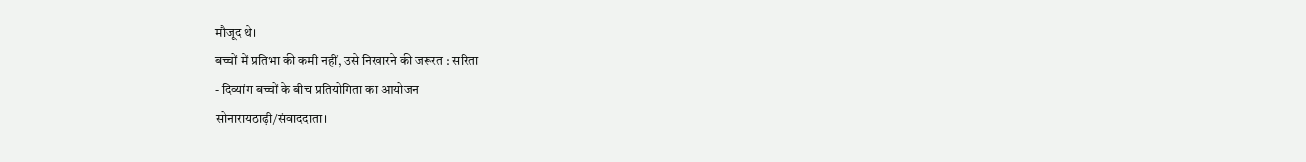मौजूद थे।
बच्चों में प्रतिभा की कमी नहीं, उसे निखारने की जरूरत : सरिता
- दिव्यांग बच्चों के बीच प्रतियोगिता का आयोजन
सोनारायठाढ़ी/संवाददाता।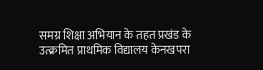समग्र शिक्षा अभियान के तहत प्रखंड के उत्क्रमित प्राथमिक विद्यालय केनखपरा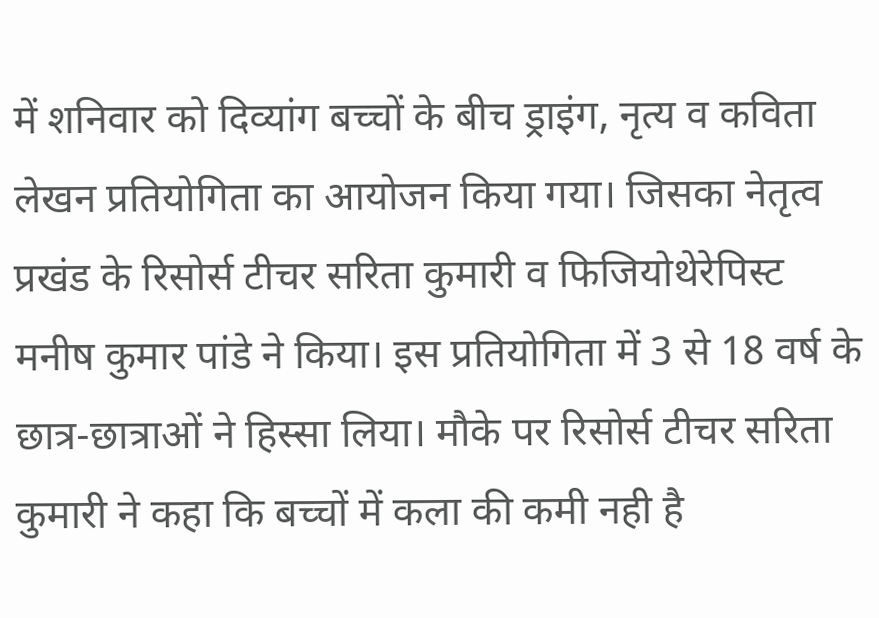में शनिवार को दिव्यांग बच्चों के बीच ड्राइंग, नृत्य व कविता लेखन प्रतियोगिता का आयोजन किया गया। जिसका नेतृत्व प्रखंड के रिसोर्स टीचर सरिता कुमारी व फिजियोथेरेपिस्ट मनीष कुमार पांडे ने किया। इस प्रतियोगिता में 3 से 18 वर्ष के छात्र-छात्राओं ने हिस्सा लिया। मौके पर रिसोर्स टीचर सरिता कुमारी ने कहा कि बच्चों में कला की कमी नही है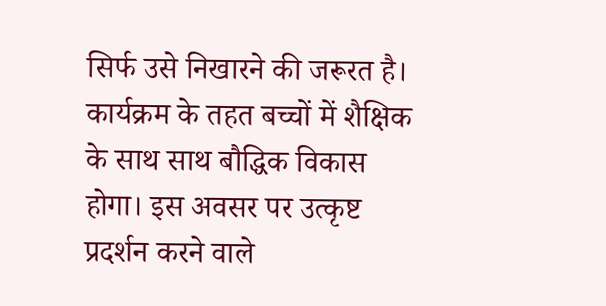सिर्फ उसे निखारने की जरूरत है। कार्यक्रम के तहत बच्चों में शैक्षिक के साथ साथ बौद्धिक विकास होगा। इस अवसर पर उत्कृष्ट प्रदर्शन करने वाले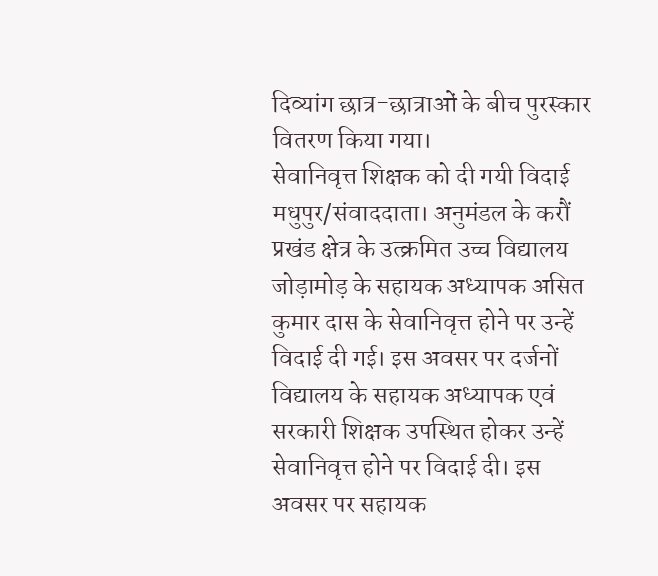दिव्यांग छात्र-छात्राओं के बीच पुरस्कार वितरण किया गया।
सेवानिवृत्त शिक्षक को दी गयी विदाई
मधुपुर/संवाददाता। अनुमंडल के करौं प्रखंड क्षेत्र के उत्क्रमित उच्च विद्यालय जोड़ामोड़ के सहायक अध्यापक असित कुमार दास के सेवानिवृत्त होने पर उन्हें विदाई दी गई। इस अवसर पर दर्जनों विद्यालय के सहायक अध्यापक एवं सरकारी शिक्षक उपस्थित होकर उन्हें सेवानिवृत्त होने पर विदाई दी। इस अवसर पर सहायक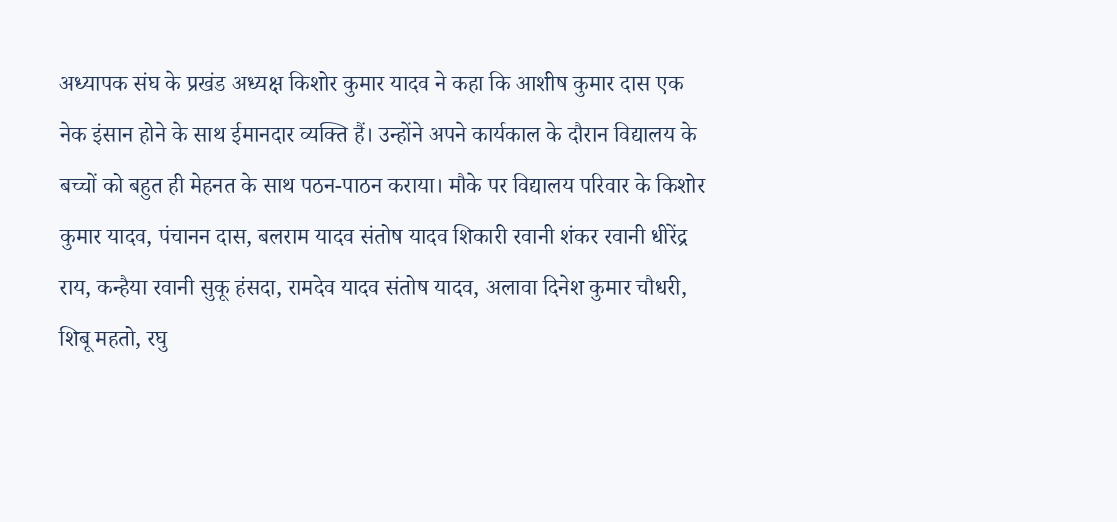अध्यापक संघ के प्रखंड अध्यक्ष किशोर कुमार यादव ने कहा कि आशीष कुमार दास एक नेक इंसान होने के साथ ईमानदार व्यक्ति हैं। उन्होंने अपने कार्यकाल के दौरान विद्यालय के बच्चों को बहुत ही मेहनत के साथ पठन-पाठन कराया। मौके पर विद्यालय परिवार के किशोर कुमार यादव, पंचानन दास, बलराम यादव संतोष यादव शिकारी रवानी शंकर रवानी धीरेंद्र राय, कन्हैया रवानी सुकू हंसदा, रामदेव यादव संतोष यादव, अलावा दिनेश कुमार चौधरी, शिबू महतो, रघु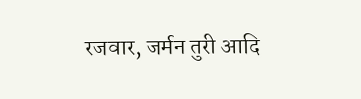रजवार, जर्मन तुरी आदि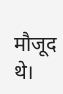मौजूद थे।